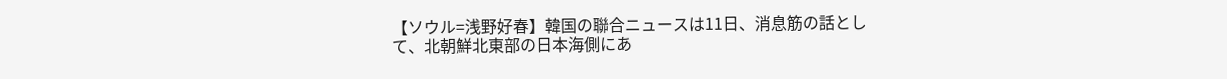【ソウル=浅野好春】韓国の聯合ニュースは11日、消息筋の話として、北朝鮮北東部の日本海側にあ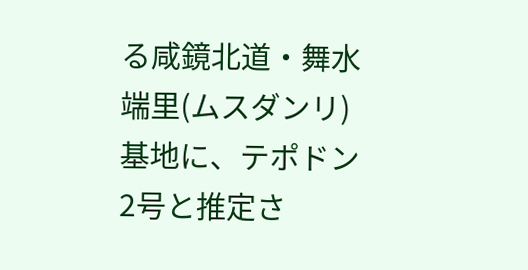る咸鏡北道・舞水端里(ムスダンリ)基地に、テポドン2号と推定さ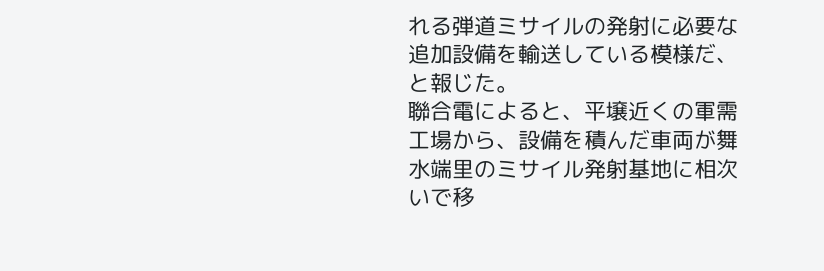れる弾道ミサイルの発射に必要な追加設備を輸送している模様だ、と報じた。
聯合電によると、平壌近くの軍需工場から、設備を積んだ車両が舞水端里のミサイル発射基地に相次いで移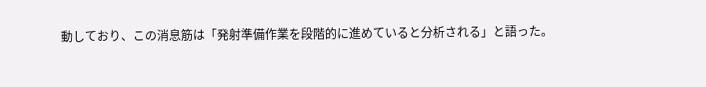動しており、この消息筋は「発射準備作業を段階的に進めていると分析される」と語った。